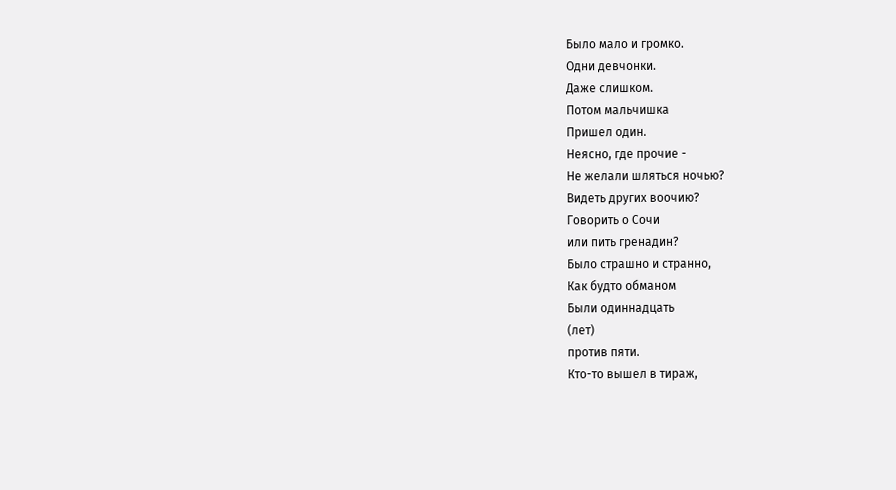Было мало и громко.
Одни девчонки.
Даже слишком.
Потом мальчишка
Пришел один.
Неясно, где прочие -
Не желали шляться ночью?
Видеть других воочию?
Говорить о Сочи
или пить гренадин?
Было страшно и странно,
Как будто обманом
Были одиннадцать
(лет)
против пяти.
Кто-то вышел в тираж,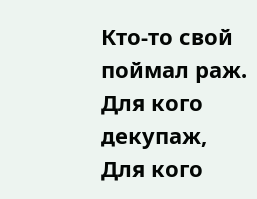Кто-то свой поймал раж.
Для кого декупаж,
Для кого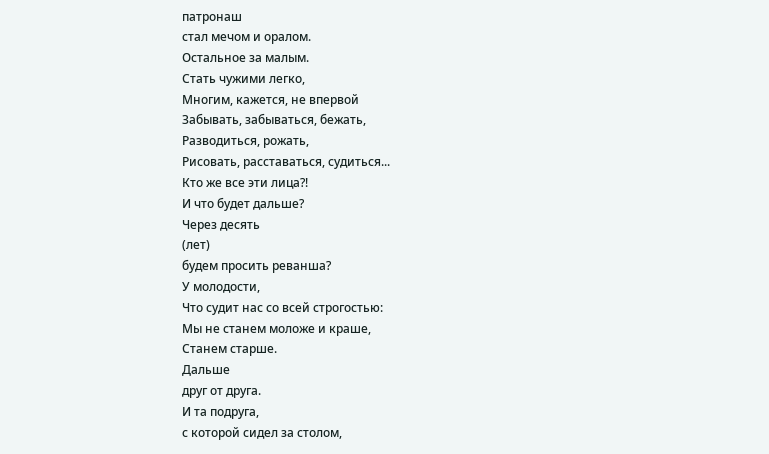патронаш
стал мечом и оралом.
Остальное за малым.
Стать чужими легко,
Многим, кажется, не впервой
Забывать, забываться, бежать,
Разводиться, рожать,
Рисовать, расставаться, судиться...
Кто же все эти лица?!
И что будет дальше?
Через десять
(лет)
будем просить реванша?
У молодости,
Что судит нас со всей строгостью:
Мы не станем моложе и краше,
Станем старше.
Дальше
друг от друга.
И та подруга,
с которой сидел за столом,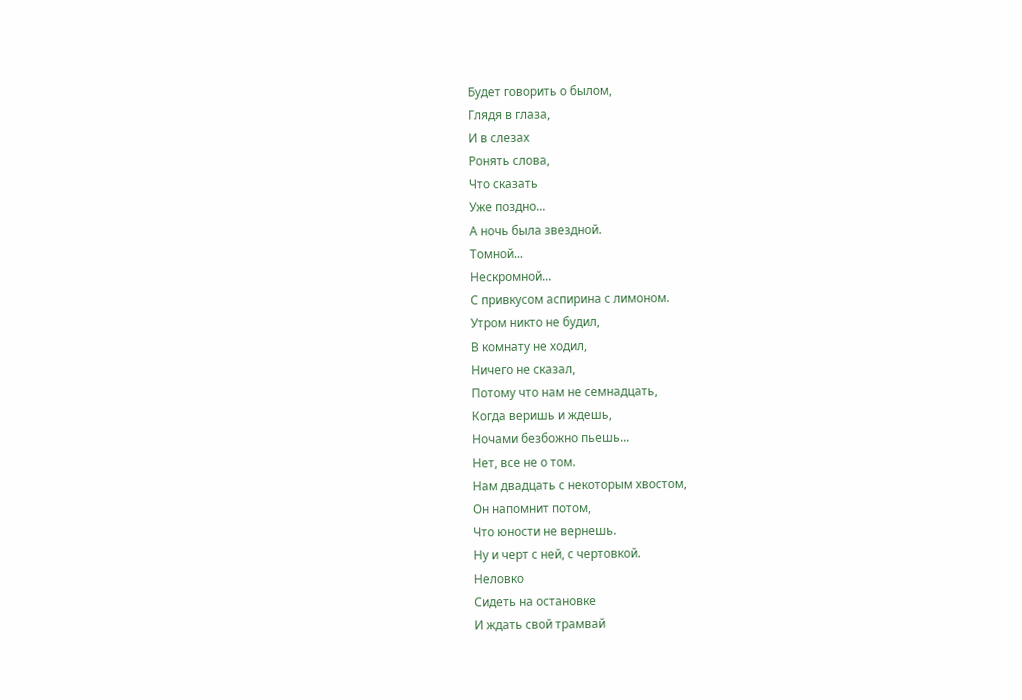Будет говорить о былом,
Глядя в глаза,
И в слезах
Ронять слова,
Что сказать
Уже поздно...
А ночь была звездной.
Томной...
Нескромной...
С привкусом аспирина с лимоном.
Утром никто не будил,
В комнату не ходил,
Ничего не сказал,
Потому что нам не семнадцать,
Когда веришь и ждешь,
Ночами безбожно пьешь...
Нет, все не о том.
Нам двадцать с некоторым хвостом,
Он напомнит потом,
Что юности не вернешь.
Ну и черт с ней, с чертовкой.
Неловко
Сидеть на остановке
И ждать свой трамвай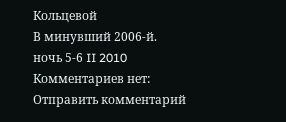Кольцевой
В минувший 2006-й.
ночь 5-6 II 2010
Комментариев нет:
Отправить комментарий